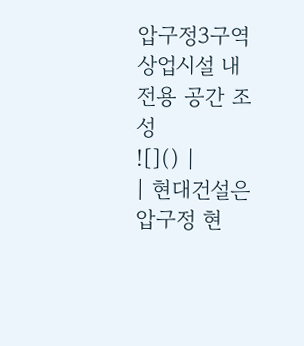압구정3구역 상업시설 내 전용 공간 조성
![]() |
| 현대건설은 압구정 현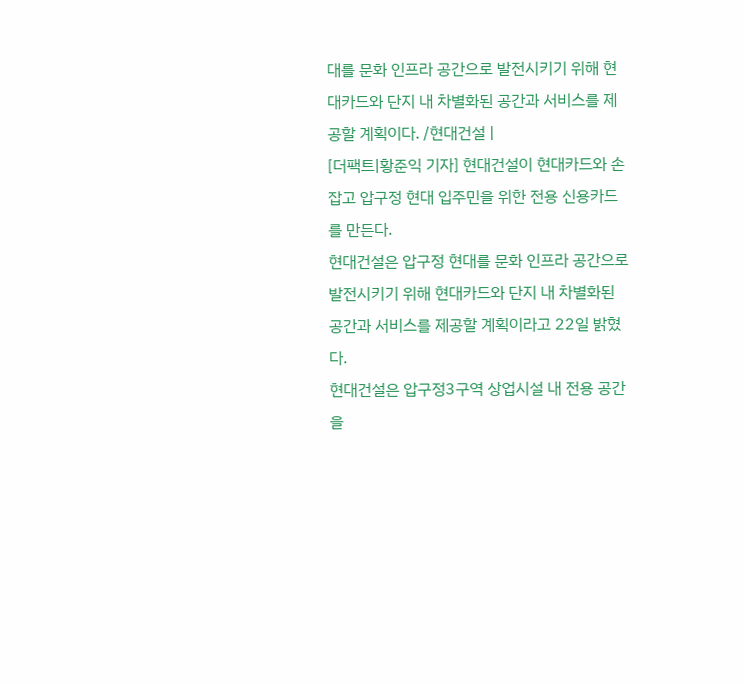대를 문화 인프라 공간으로 발전시키기 위해 현대카드와 단지 내 차별화된 공간과 서비스를 제공할 계획이다. /현대건설 |
[더팩트|황준익 기자] 현대건설이 현대카드와 손잡고 압구정 현대 입주민을 위한 전용 신용카드를 만든다.
현대건설은 압구정 현대를 문화 인프라 공간으로 발전시키기 위해 현대카드와 단지 내 차별화된 공간과 서비스를 제공할 계획이라고 22일 밝혔다.
현대건설은 압구정3구역 상업시설 내 전용 공간을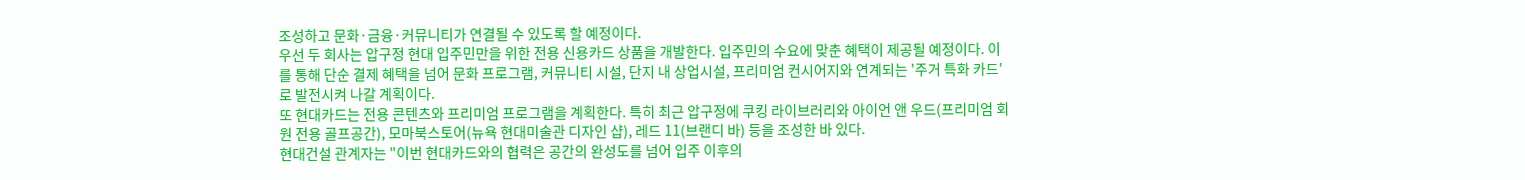조성하고 문화·금융·커뮤니티가 연결될 수 있도록 할 예정이다.
우선 두 회사는 압구정 현대 입주민만을 위한 전용 신용카드 상품을 개발한다. 입주민의 수요에 맞춘 혜택이 제공될 예정이다. 이를 통해 단순 결제 혜택을 넘어 문화 프로그램, 커뮤니티 시설, 단지 내 상업시설, 프리미엄 컨시어지와 연계되는 '주거 특화 카드'로 발전시켜 나갈 계획이다.
또 현대카드는 전용 콘텐츠와 프리미엄 프로그램을 계획한다. 특히 최근 압구정에 쿠킹 라이브러리와 아이언 앤 우드(프리미엄 회원 전용 골프공간), 모마북스토어(뉴욕 현대미술관 디자인 샵), 레드 11(브랜디 바) 등을 조성한 바 있다.
현대건설 관계자는 "이번 현대카드와의 협력은 공간의 완성도를 넘어 입주 이후의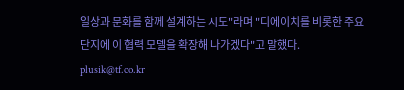일상과 문화를 함께 설계하는 시도"라며 "디에이치를 비롯한 주요 단지에 이 협력 모델을 확장해 나가겠다"고 말했다.
plusik@tf.co.kr